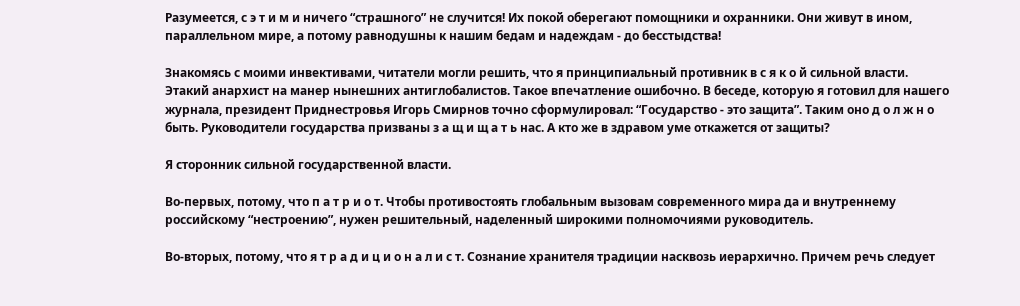Разумеется, с э т и м и ничего “страшного” не случится! Их покой оберегают помощники и охранники. Они живут в ином, параллельном мире, а потому равнодушны к нашим бедам и надеждам - до бесстыдства!

Знакомясь с моими инвективами, читатели могли решить, что я принципиальный противник в с я к о й сильной власти. Этакий анархист на манер нынешних антиглобалистов. Такое впечатление ошибочно. В беседе, которую я готовил для нашего журнала, президент Приднестровья Игорь Смирнов точно сформулировал: “Государство - это защита”. Таким оно д о л ж н о быть. Руководители государства призваны з а щ и щ а т ь нас. А кто же в здравом уме откажется от защиты?

Я сторонник сильной государственной власти.

Во-первых, потому, что п а т р и о т. Чтобы противостоять глобальным вызовам современного мира да и внутреннему российскому “нестроению”, нужен решительный, наделенный широкими полномочиями руководитель.

Во-вторых, потому, что я т р а д и ц и о н а л и с т. Сознание хранителя традиции насквозь иерархично. Причем речь следует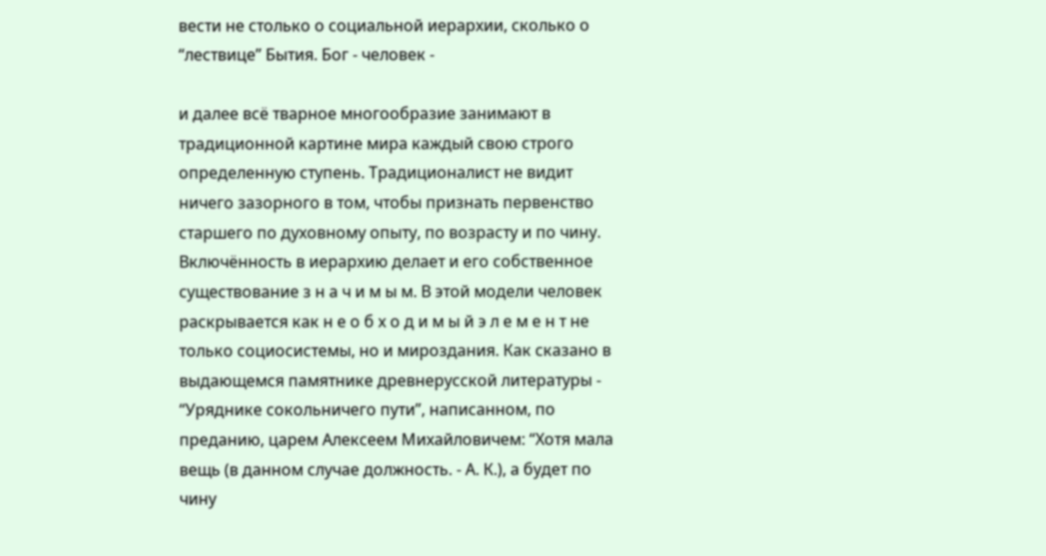вести не столько о социальной иерархии, сколько о “лествице” Бытия. Бог - человек -

и далее всё тварное многообразие занимают в традиционной картине мира каждый свою строго определенную ступень. Традиционалист не видит ничего зазорного в том, чтобы признать первенство старшего по духовному опыту, по возрасту и по чину. Включённость в иерархию делает и его собственное существование з н а ч и м ы м. В этой модели человек раскрывается как н е о б х о д и м ы й э л е м е н т не только социосистемы, но и мироздания. Как сказано в выдающемся памятнике древнерусской литературы - “Уряднике сокольничего пути”, написанном, по преданию, царем Алексеем Михайловичем: “Хотя мала вещь (в данном случае должность. - А. К.), а будет по чину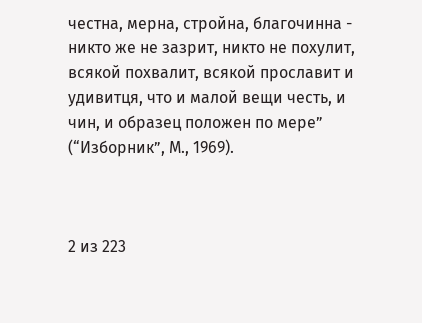честна, мерна, стройна, благочинна - никто же не зазрит, никто не похулит, всякой похвалит, всякой прославит и удивитця, что и малой вещи честь, и чин, и образец положен по мере” (“Изборник”, М., 1969).



2 из 223